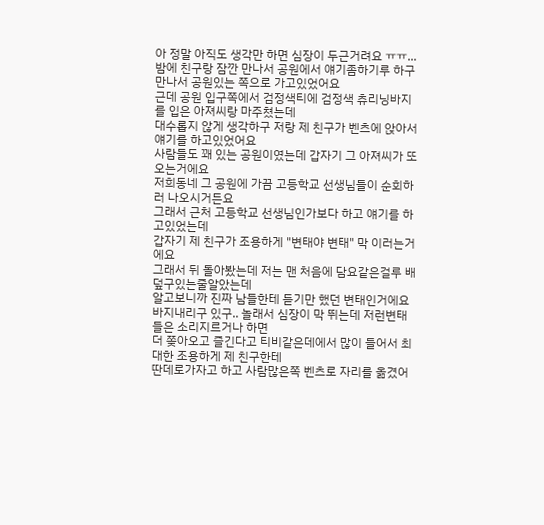아 정말 아직도 생각만 하면 심장이 두근거려요 ㅠㅠ...
밤에 친구랑 잠깐 만나서 공원에서 얘기좀하기루 하구
만나서 공원있는 쪽으로 가고있었어요
근데 공원 입구쪽에서 검정색티에 검정색 츄리닝바지를 입은 아져씨랑 마주쳤는데
대수롭지 않게 생각하구 저랑 제 친구가 벤츠에 앉아서얘기를 하고있었어요
사람들도 꽤 있는 공원이였는데 갑자기 그 아져씨가 또 오는거에요
저희동네 그 공원에 가끔 고등학교 선생님들이 순회하러 나오시거든요
그래서 근처 고등학교 선생님인가보다 하고 얘기를 하고있었는데
갑자기 제 친구가 조용하게 "변태야 변태" 막 이러는거에요
그래서 뒤 돌아봤는데 저는 맨 처음에 담요같은걸루 배 덮구있는줄알았는데
알고보니까 진짜 남들한테 듣기만 했던 변태인거에요
바지내리구 있구.. 놀래서 심장이 막 뛰는데 저런변태들은 소리지르거나 하면
더 쫒아오고 즐긴다고 티비같은데에서 많이 들어서 최대한 조용하게 제 친구한테
딴데로가자고 하고 사람많은쪽 벤츠로 자리를 옮겼어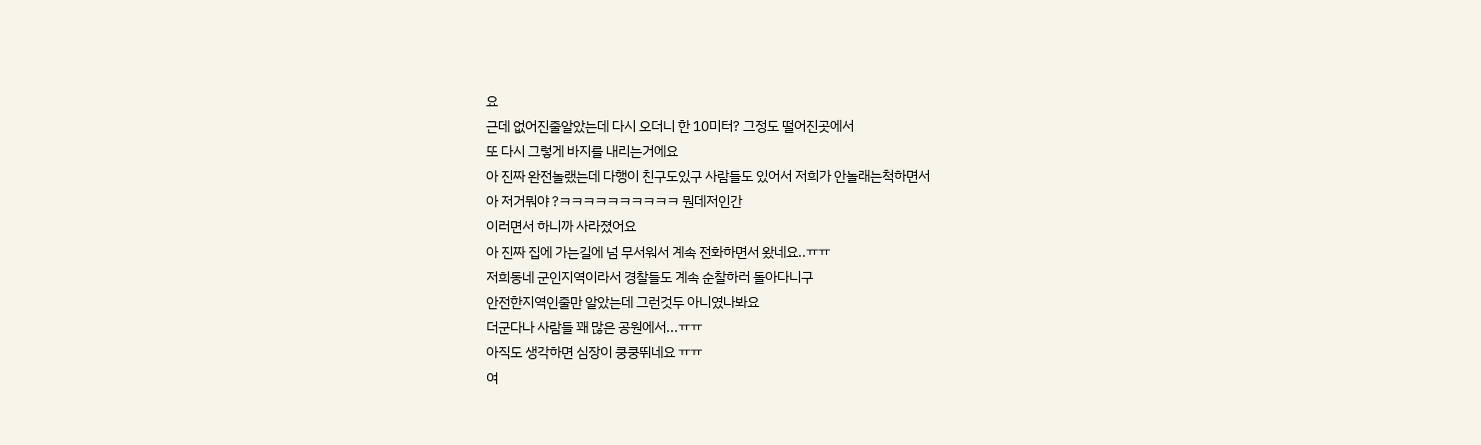요
근데 없어진줄알았는데 다시 오더니 한 10미터? 그정도 떨어진곳에서
또 다시 그렇게 바지를 내리는거에요
아 진짜 완전놀랬는데 다행이 친구도있구 사람들도 있어서 저희가 안놀래는척하면서
아 저거뭐야 ?ㅋㅋㅋㅋㅋㅋㅋㅋㅋㅋ 뭔데저인간
이러면서 하니까 사라졌어요
아 진짜 집에 가는길에 넘 무서워서 계속 전화하면서 왔네요..ㅠㅠ
저희동네 군인지역이라서 경찰들도 계속 순찰하러 돌아다니구
안전한지역인줄만 알았는데 그런것두 아니였나봐요
더군다나 사람들 꽤 많은 공원에서...ㅠㅠ
아직도 생각하면 심장이 쿵쿵뛰네요 ㅠㅠ
여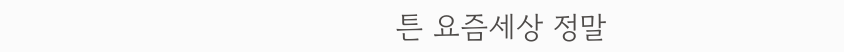튼 요즘세상 정말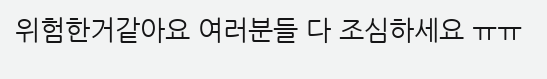위험한거같아요 여러분들 다 조심하세요 ㅠㅠ